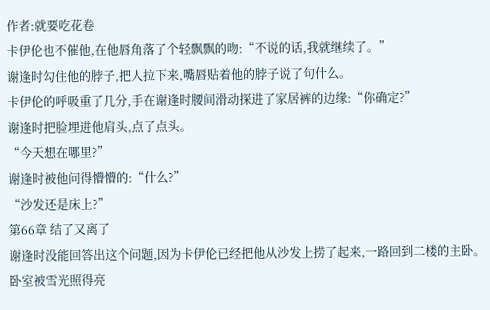作者:就要吃花卷
卡伊伦也不催他,在他唇角落了个轻飘飘的吻:“不说的话,我就继续了。”
谢逢时勾住他的脖子,把人拉下来,嘴唇贴着他的脖子说了句什么。
卡伊伦的呼吸重了几分,手在谢逢时腰间滑动探进了家居裤的边缘:“你确定?”
谢逢时把脸埋进他肩头,点了点头。
“今天想在哪里?”
谢逢时被他问得懵懵的:“什么?”
“沙发还是床上?”
第66章 结了又离了
谢逢时没能回答出这个问题,因为卡伊伦已经把他从沙发上捞了起来,一路回到二楼的主卧。
卧室被雪光照得亮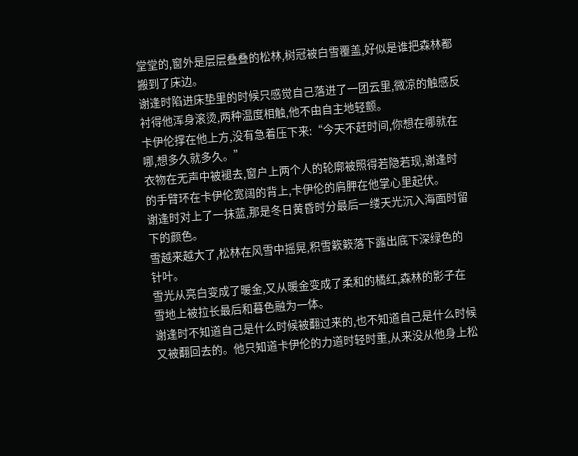堂堂的,窗外是层层叠叠的松林,树冠被白雪覆盖,好似是谁把森林都搬到了床边。
谢逢时陷进床垫里的时候只感觉自己落进了一团云里,微凉的触感反衬得他浑身滚烫,两种温度相触,他不由自主地轻颤。
卡伊伦撑在他上方,没有急着压下来:“今天不赶时间,你想在哪就在哪,想多久就多久。”
衣物在无声中被褪去,窗户上两个人的轮廓被照得若隐若现,谢逢时的手臂环在卡伊伦宽阔的背上,卡伊伦的肩胛在他掌心里起伏。
谢逢时对上了一抹蓝,那是冬日黄昏时分最后一缕天光沉入海面时留下的颜色。
雪越来越大了,松林在风雪中摇晃,积雪簌簌落下露出底下深绿色的针叶。
雪光从亮白变成了暖金,又从暖金变成了柔和的橘红,森林的影子在雪地上被拉长最后和暮色融为一体。
谢逢时不知道自己是什么时候被翻过来的,也不知道自己是什么时候又被翻回去的。他只知道卡伊伦的力道时轻时重,从来没从他身上松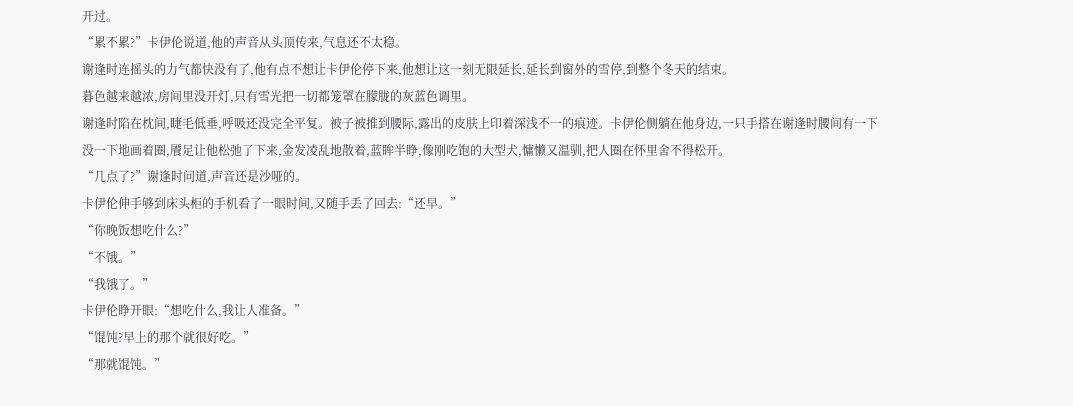开过。
“累不累?”卡伊伦说道,他的声音从头顶传来,气息还不太稳。
谢逢时连摇头的力气都快没有了,他有点不想让卡伊伦停下来,他想让这一刻无限延长,延长到窗外的雪停,到整个冬天的结束。
暮色越来越浓,房间里没开灯,只有雪光把一切都笼罩在朦胧的灰蓝色调里。
谢逢时陷在枕间,睫毛低垂,呼吸还没完全平复。被子被推到腰际,露出的皮肤上印着深浅不一的痕迹。卡伊伦侧躺在他身边,一只手搭在谢逢时腰间有一下没一下地画着圈,餍足让他松弛了下来,金发凌乱地散着,蓝眸半睁,像刚吃饱的大型犬,慵懒又温驯,把人圈在怀里舍不得松开。
“几点了?”谢逢时问道,声音还是沙哑的。
卡伊伦伸手够到床头柜的手机看了一眼时间,又随手丢了回去:“还早。”
“你晚饭想吃什么?”
“不饿。”
“我饿了。”
卡伊伦睁开眼:“想吃什么,我让人准备。”
“馄饨?早上的那个就很好吃。”
“那就馄饨。”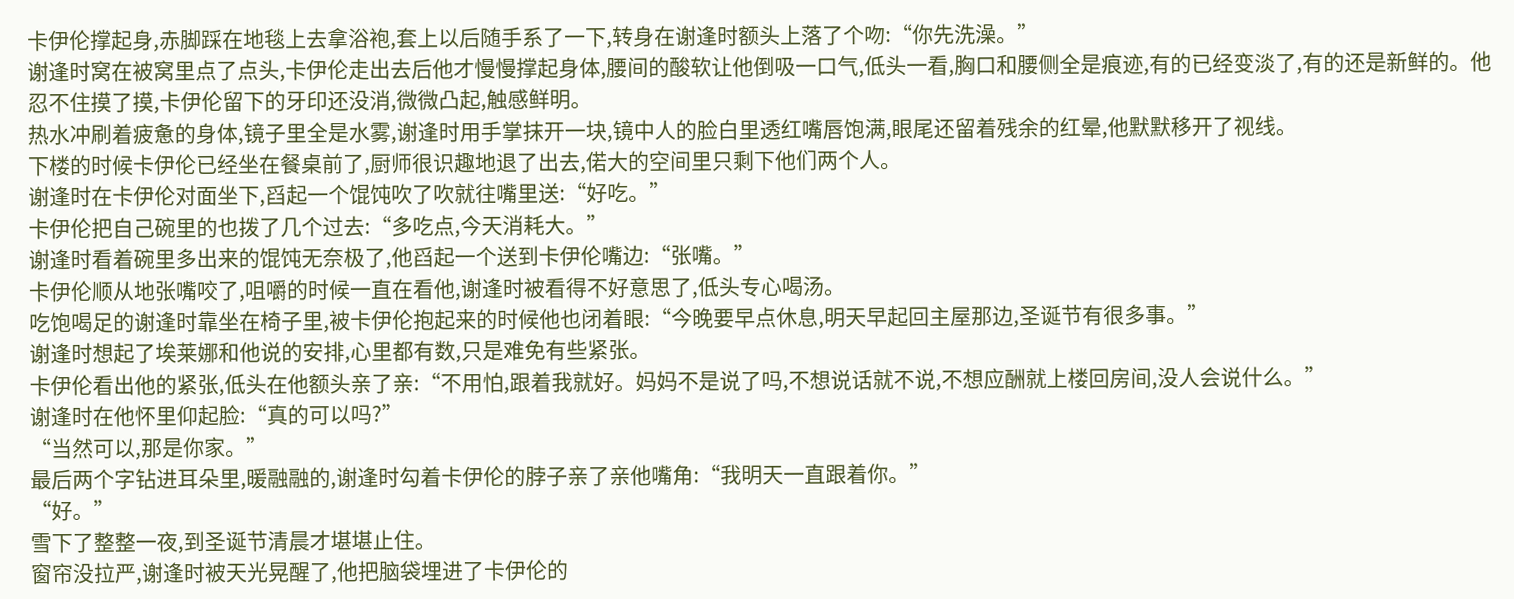卡伊伦撑起身,赤脚踩在地毯上去拿浴袍,套上以后随手系了一下,转身在谢逢时额头上落了个吻:“你先洗澡。”
谢逢时窝在被窝里点了点头,卡伊伦走出去后他才慢慢撑起身体,腰间的酸软让他倒吸一口气,低头一看,胸口和腰侧全是痕迹,有的已经变淡了,有的还是新鲜的。他忍不住摸了摸,卡伊伦留下的牙印还没消,微微凸起,触感鲜明。
热水冲刷着疲惫的身体,镜子里全是水雾,谢逢时用手掌抹开一块,镜中人的脸白里透红嘴唇饱满,眼尾还留着残余的红晕,他默默移开了视线。
下楼的时候卡伊伦已经坐在餐桌前了,厨师很识趣地退了出去,偌大的空间里只剩下他们两个人。
谢逢时在卡伊伦对面坐下,舀起一个馄饨吹了吹就往嘴里送:“好吃。”
卡伊伦把自己碗里的也拨了几个过去:“多吃点,今天消耗大。”
谢逢时看着碗里多出来的馄饨无奈极了,他舀起一个送到卡伊伦嘴边:“张嘴。”
卡伊伦顺从地张嘴咬了,咀嚼的时候一直在看他,谢逢时被看得不好意思了,低头专心喝汤。
吃饱喝足的谢逢时靠坐在椅子里,被卡伊伦抱起来的时候他也闭着眼:“今晚要早点休息,明天早起回主屋那边,圣诞节有很多事。”
谢逢时想起了埃莱娜和他说的安排,心里都有数,只是难免有些紧张。
卡伊伦看出他的紧张,低头在他额头亲了亲:“不用怕,跟着我就好。妈妈不是说了吗,不想说话就不说,不想应酬就上楼回房间,没人会说什么。”
谢逢时在他怀里仰起脸:“真的可以吗?”
“当然可以,那是你家。”
最后两个字钻进耳朵里,暖融融的,谢逢时勾着卡伊伦的脖子亲了亲他嘴角:“我明天一直跟着你。”
“好。”
雪下了整整一夜,到圣诞节清晨才堪堪止住。
窗帘没拉严,谢逢时被天光晃醒了,他把脑袋埋进了卡伊伦的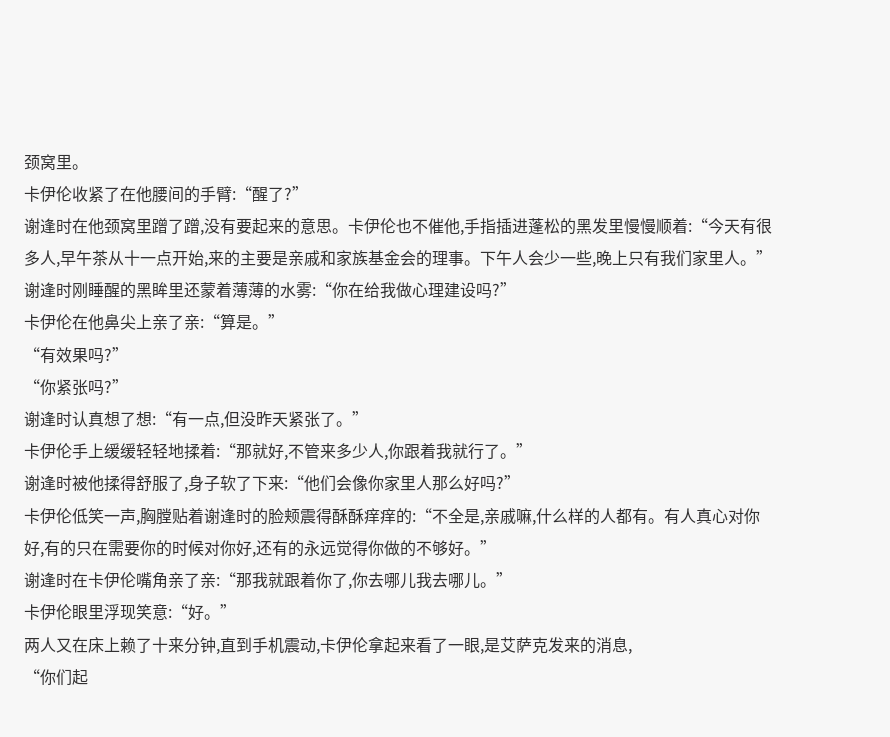颈窝里。
卡伊伦收紧了在他腰间的手臂:“醒了?”
谢逢时在他颈窝里蹭了蹭,没有要起来的意思。卡伊伦也不催他,手指插进蓬松的黑发里慢慢顺着:“今天有很多人,早午茶从十一点开始,来的主要是亲戚和家族基金会的理事。下午人会少一些,晚上只有我们家里人。”
谢逢时刚睡醒的黑眸里还蒙着薄薄的水雾:“你在给我做心理建设吗?”
卡伊伦在他鼻尖上亲了亲:“算是。”
“有效果吗?”
“你紧张吗?”
谢逢时认真想了想:“有一点,但没昨天紧张了。”
卡伊伦手上缓缓轻轻地揉着:“那就好,不管来多少人,你跟着我就行了。”
谢逢时被他揉得舒服了,身子软了下来:“他们会像你家里人那么好吗?”
卡伊伦低笑一声,胸膛贴着谢逢时的脸颊震得酥酥痒痒的:“不全是,亲戚嘛,什么样的人都有。有人真心对你好,有的只在需要你的时候对你好,还有的永远觉得你做的不够好。”
谢逢时在卡伊伦嘴角亲了亲:“那我就跟着你了,你去哪儿我去哪儿。”
卡伊伦眼里浮现笑意:“好。”
两人又在床上赖了十来分钟,直到手机震动,卡伊伦拿起来看了一眼,是艾萨克发来的消息,
“你们起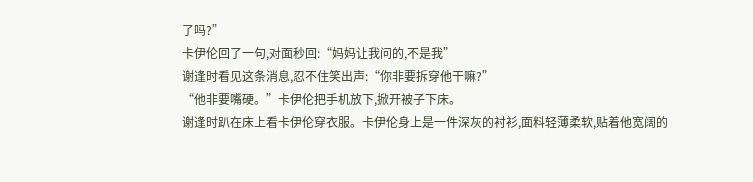了吗?”
卡伊伦回了一句,对面秒回:“妈妈让我问的,不是我”
谢逢时看见这条消息,忍不住笑出声:“你非要拆穿他干嘛?”
“他非要嘴硬。”卡伊伦把手机放下,掀开被子下床。
谢逢时趴在床上看卡伊伦穿衣服。卡伊伦身上是一件深灰的衬衫,面料轻薄柔软,贴着他宽阔的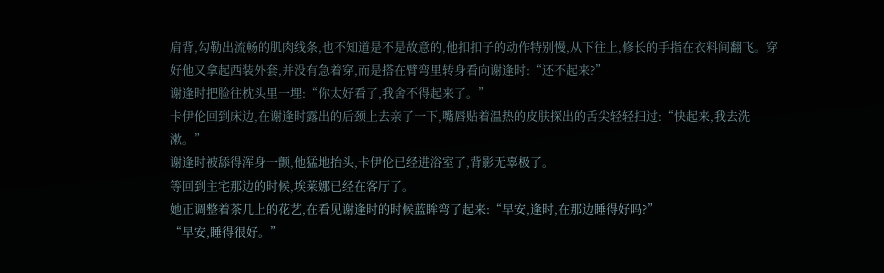肩背,勾勒出流畅的肌肉线条,也不知道是不是故意的,他扣扣子的动作特别慢,从下往上,修长的手指在衣料间翻飞。穿好他又拿起西装外套,并没有急着穿,而是搭在臂弯里转身看向谢逢时:“还不起来?”
谢逢时把脸往枕头里一埋:“你太好看了,我舍不得起来了。”
卡伊伦回到床边,在谢逢时露出的后颈上去亲了一下,嘴唇贴着温热的皮肤探出的舌尖轻轻扫过:“快起来,我去洗漱。”
谢逢时被舔得浑身一颤,他猛地抬头,卡伊伦已经进浴室了,背影无辜极了。
等回到主宅那边的时候,埃莱娜已经在客厅了。
她正调整着茶几上的花艺,在看见谢逢时的时候蓝眸弯了起来:“早安,逢时,在那边睡得好吗?”
“早安,睡得很好。”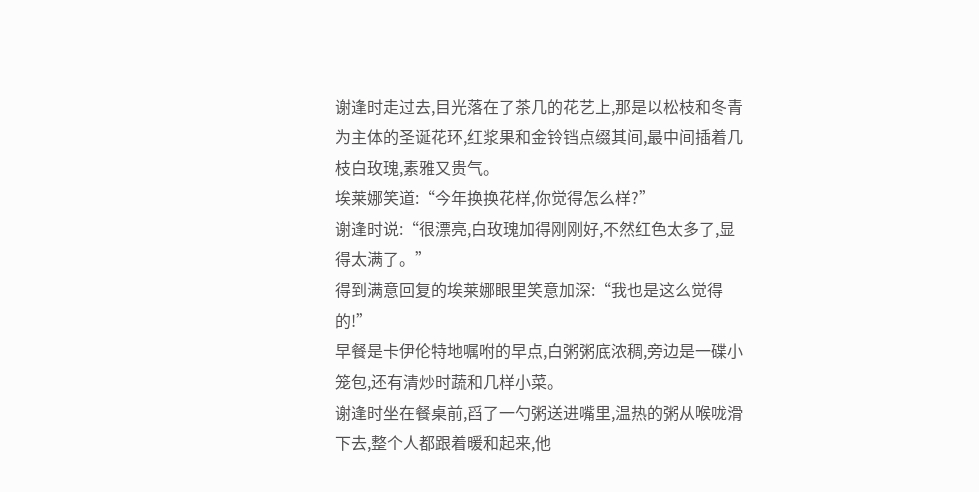谢逢时走过去,目光落在了茶几的花艺上,那是以松枝和冬青为主体的圣诞花环,红浆果和金铃铛点缀其间,最中间插着几枝白玫瑰,素雅又贵气。
埃莱娜笑道:“今年换换花样,你觉得怎么样?”
谢逢时说:“很漂亮,白玫瑰加得刚刚好,不然红色太多了,显得太满了。”
得到满意回复的埃莱娜眼里笑意加深:“我也是这么觉得的!”
早餐是卡伊伦特地嘱咐的早点,白粥粥底浓稠,旁边是一碟小笼包,还有清炒时蔬和几样小菜。
谢逢时坐在餐桌前,舀了一勺粥送进嘴里,温热的粥从喉咙滑下去,整个人都跟着暖和起来,他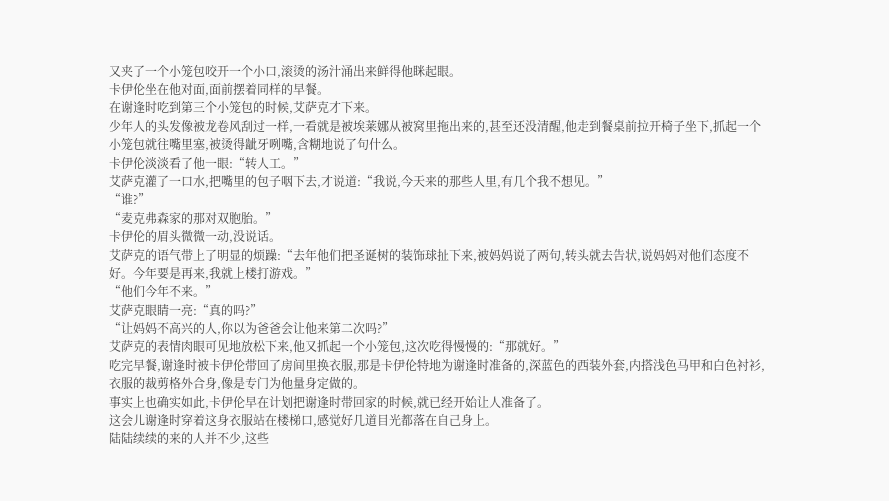又夹了一个小笼包咬开一个小口,滚烫的汤汁涌出来鲜得他眯起眼。
卡伊伦坐在他对面,面前摆着同样的早餐。
在谢逢时吃到第三个小笼包的时候,艾萨克才下来。
少年人的头发像被龙卷风刮过一样,一看就是被埃莱娜从被窝里拖出来的,甚至还没清醒,他走到餐桌前拉开椅子坐下,抓起一个小笼包就往嘴里塞,被烫得龇牙咧嘴,含糊地说了句什么。
卡伊伦淡淡看了他一眼:“转人工。”
艾萨克灌了一口水,把嘴里的包子咽下去,才说道:“我说,今天来的那些人里,有几个我不想见。”
“谁?”
“麦克弗森家的那对双胞胎。”
卡伊伦的眉头微微一动,没说话。
艾萨克的语气带上了明显的烦躁:“去年他们把圣诞树的装饰球扯下来,被妈妈说了两句,转头就去告状,说妈妈对他们态度不好。今年要是再来,我就上楼打游戏。”
“他们今年不来。”
艾萨克眼睛一亮:“真的吗?”
“让妈妈不高兴的人,你以为爸爸会让他来第二次吗?”
艾萨克的表情肉眼可见地放松下来,他又抓起一个小笼包,这次吃得慢慢的:“那就好。”
吃完早餐,谢逢时被卡伊伦带回了房间里换衣服,那是卡伊伦特地为谢逢时准备的,深蓝色的西装外套,内搭浅色马甲和白色衬衫,衣服的裁剪格外合身,像是专门为他量身定做的。
事实上也确实如此,卡伊伦早在计划把谢逢时带回家的时候,就已经开始让人准备了。
这会儿谢逢时穿着这身衣服站在楼梯口,感觉好几道目光都落在自己身上。
陆陆续续的来的人并不少,这些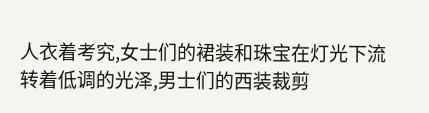人衣着考究,女士们的裙装和珠宝在灯光下流转着低调的光泽,男士们的西装裁剪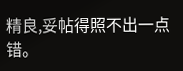精良,妥帖得照不出一点错。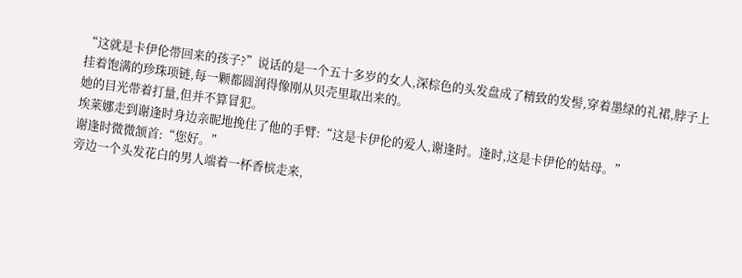“这就是卡伊伦带回来的孩子?”说话的是一个五十多岁的女人,深棕色的头发盘成了精致的发髻,穿着墨绿的礼裙,脖子上挂着饱满的珍珠项链,每一颗都圆润得像刚从贝壳里取出来的。
她的目光带着打量,但并不算冒犯。
埃莱娜走到谢逢时身边亲昵地挽住了他的手臂:“这是卡伊伦的爱人,谢逢时。逢时,这是卡伊伦的姑母。”
谢逢时微微颔首:“您好。”
旁边一个头发花白的男人端着一杯香槟走来,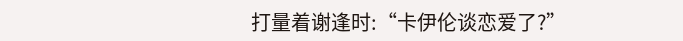打量着谢逢时:“卡伊伦谈恋爱了?”